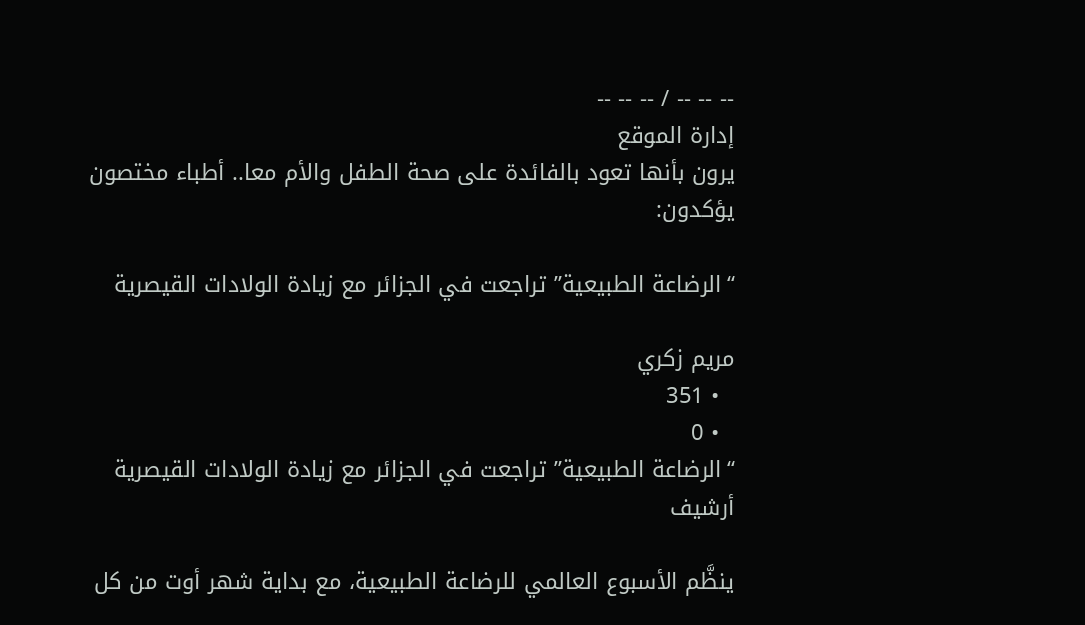-- -- -- / -- -- --
إدارة الموقع
يرون بأنها تعود بالفائدة على صحة الطفل والأم معا.. أطباء مختصون يؤكدون:

“الرضاعة الطبيعية” تراجعت في الجزائر مع زيادة الولادات القيصرية

مريم زكري
  • 351
  • 0
“الرضاعة الطبيعية” تراجعت في الجزائر مع زيادة الولادات القيصرية
أرشيف

ينظَّم الأسبوع العالمي للرضاعة الطبيعية، مع بداية شهر أوت من كل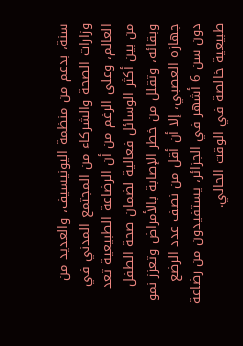سنة، بدعم من منظمة اليونيسيف، والعديد من وزارات الصحة والشركاء من المجتمع المدني في العالم، وعلى الرغم من أن الرضاعة الطبيعية تعد من بين أكثر الوسائل فعالية لضمان صحة الطفل وبقائه، وتقلل من خطر الإصابة بالأمراض وتعزز نمو جهازه العصبي، إلا أن أقل من نصف عدد الرضع دون سن 6 أشهر في الجزائر، يستفيدون من رضاعة طبيعية خالصة في الوقت الحالي.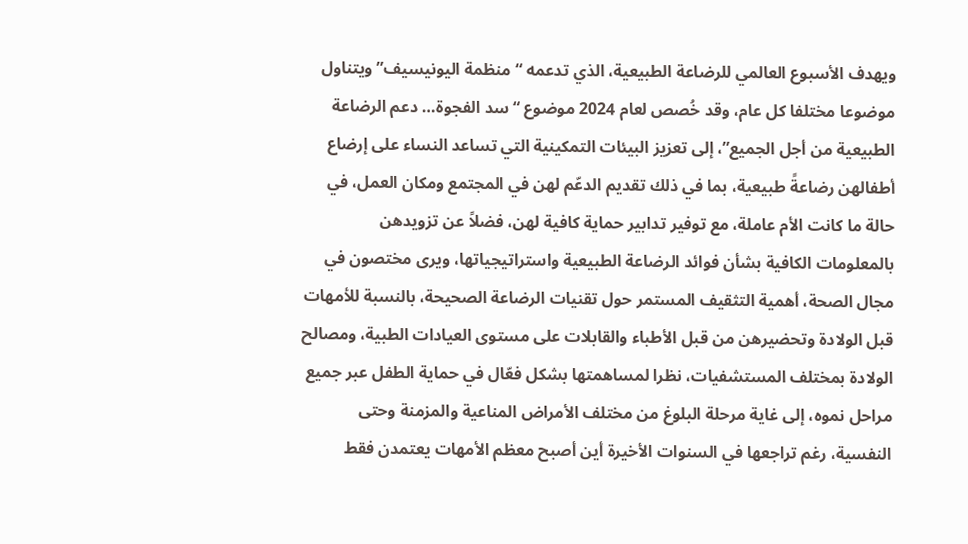ويهدف الأسبوع العالمي للرضاعة الطبيعية، الذي تدعمه “منظمة اليونيسيف” ويتناول موضوعا مختلفا كل عام، وقد خُصص لعام 2024 موضوع “سد الفجوة… دعم الرضاعة الطبيعية من أجل الجميع”، إلى تعزيز البيئات التمكينية التي تساعد النساء على إرضاع أطفالهن رضاعةً طبيعية، بما في ذلك تقديم الدعّم لهن في المجتمع ومكان العمل، في حالة ما كانت الأم عاملة، مع توفير تدابير حماية كافية لهن، فضلاً عن تزويدهن بالمعلومات الكافية بشأن فوائد الرضاعة الطبيعية واستراتيجياتها، ويرى مختصون في مجال الصحة، أهمية التثقيف المستمر حول تقنيات الرضاعة الصحيحة، بالنسبة للأمهات قبل الولادة وتحضيرهن من قبل الأطباء والقابلات على مستوى العيادات الطبية، ومصالح الولادة بمختلف المستشفيات، نظرا لمساهمتها بشكل فعّال في حماية الطفل عبر جميع مراحل نموه، إلى غاية مرحلة البلوغ من مختلف الأمراض المناعية والمزمنة وحتى النفسية، رغم تراجعها في السنوات الأخيرة أين أصبح معظم الأمهات يعتمدن فقط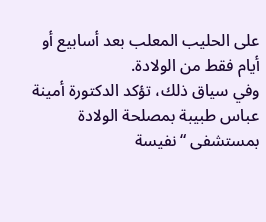على الحليب المعلب بعد أسابيع أو أيام فقط من الولادة.
وفي سياق ذلك، تؤكد الدكتورة أمينة عباس طبيبة بمصلحة الولادة بمستشفى “نفيسة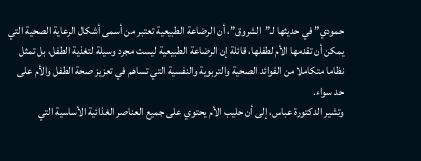حمودي” في حديثها لـ”الشروق”، أن الرضاعة الطبيعية تعتبر من أسمى أشكال الرعاية الصحية التي يمكن أن تقدمها الأم لطفلها، قائلة إن الرضاعة الطبيعية ليست مجرد وسيلة لتغذية الطفل، بل تمثل نظاما متكاملا من الفوائد الصحية والتربوية والنفسية التي تساهم في تعزيز صحة الطفل والأم على حد سواء.
وتشير الدكتورة عباس، إلى أن حليب الأم يحتوي على جميع العناصر الغذائية الأساسية التي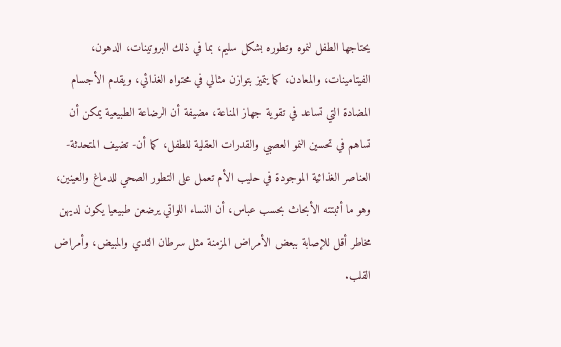يحتاجها الطفل لنموه وتطوره بشكل سليم، بما في ذلك البروتينات، الدهون، الفيتامينات، والمعادن، كما يتميز بتوازن مثالي في محتواه الغذائي، ويقدم الأجسام المضادة التي تساعد في تقوية جهاز المناعة، مضيفة أن الرضاعة الطبيعية يمكن أن تساهم في تحسين النمو العصبي والقدرات العقلية للطفل، كما أن- تضيف المتحدثة- العناصر الغذائية الموجودة في حليب الأم تعمل على التطور الصحي للدماغ والعينين، وهو ما أثبتته الأبحاث بحسب عباس، أن النساء اللواتي يرضعن طبيعيا يكون لديهن مخاطر أقل للإصابة ببعض الأمراض المزمنة مثل سرطان الثدي والمبيض، وأمراض القلب.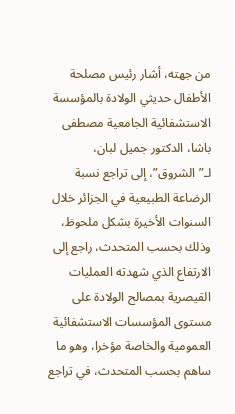من جهته، أشار رئيس مصلحة الأطفال حديثي الولادة بالمؤسسة الاستشفائية الجامعية مصطفى باشا، الدكتور جميل لبان، لـ”الشروق”، إلى تراجع نسبة الرضاعة الطبيعية في الجزائر خلال السنوات الأخيرة بشكل ملحوظ، وذلك بحسب المتحدث، راجع إلى الارتفاع الذي شهدته العمليات القيصرية بمصالح الولادة على مستوى المؤسسات الاستشفائية العمومية والخاصة مؤخرا، وهو ما ساهم بحسب المتحدث، في تراجع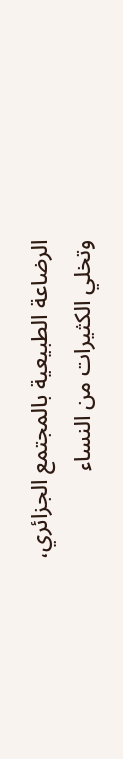الرضاعة الطبيعية بالمجتمع الجزائري، وتخلي الكثيرات من النساء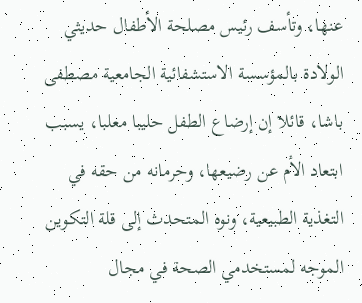عنها، وتأسف رئيس مصلحة الأطفال حديثي الولادة بالمؤسسة الاستشفائية الجامعية مصطفى باشا، قائلا إن إرضاع الطفل حليبا معلبا، يسبب ابتعاد الأم عن رضيعها، وحرمانه من حقه في التغذية الطبيعية، ونوه المتحدث إلى قلة التكوين الموجه لمستخدمي الصحة في مجال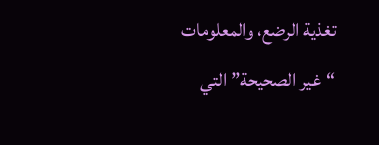تغذية الرضع، والمعلومات “غير الصحيحة” التي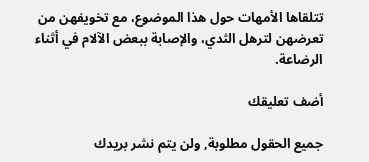تتلقاها الأمهات حول هذا الموضوع، مع تخويفهن من تعرضهن لترهل الثدي، والإصابة ببعض الآلام في أثناء الرضاعة.

أضف تعليقك

جميع الحقول مطلوبة, ولن يتم نشر بريدك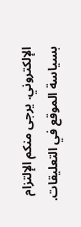الإلكتروني. يرجى منكم الإلتزام بسياسة الموقع في التعليقات.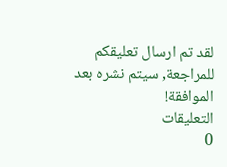لقد تم ارسال تعليقكم للمراجعة, سيتم نشره بعد الموافقة!
التعليقات
0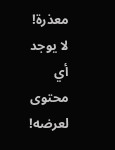معذرة! لا يوجد أي محتوى لعرضه!